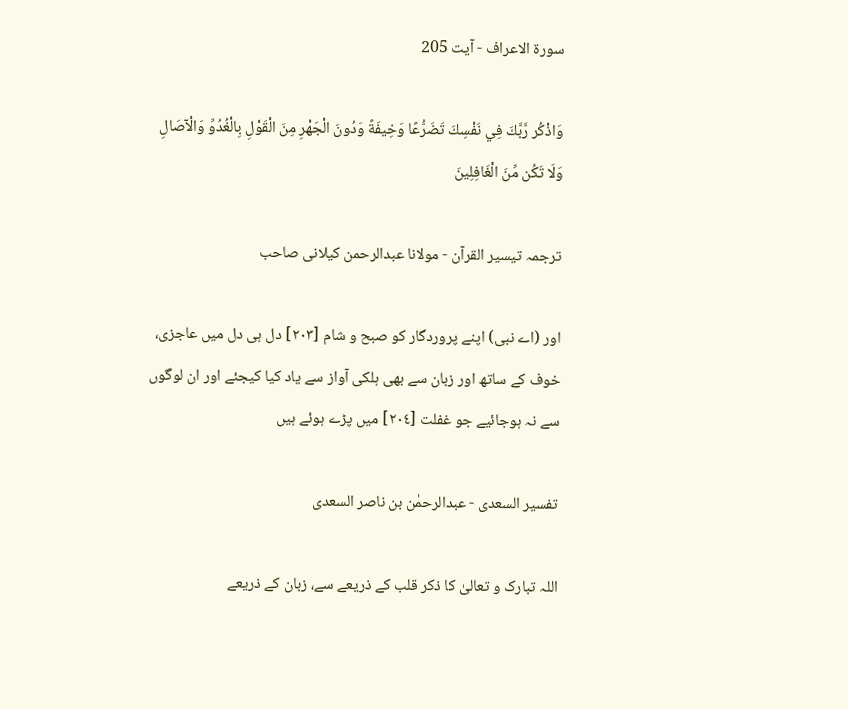سورة الاعراف - آیت 205

وَاذْكُر رَّبَّكَ فِي نَفْسِكَ تَضَرُّعًا وَخِيفَةً وَدُونَ الْجَهْرِ مِنَ الْقَوْلِ بِالْغُدُوِّ وَالْآصَالِ وَلَا تَكُن مِّنَ الْغَافِلِينَ

ترجمہ تیسیر القرآن - مولانا عبدالرحمن کیلانی صاحب

اور (اے نبی) اپنے پروردگار کو صبح و شام [٢٠٣] دل ہی دل میں عاجزی، خوف کے ساتھ اور زبان سے بھی ہلکی آواز سے یاد کیا کیجئے اور ان لوگوں سے نہ ہوجائیے جو غفلت [٢٠٤] میں پڑے ہوئے ہیں

تفسیر السعدی - عبدالرحمٰن بن ناصر السعدی

اللہ تبارک و تعالیٰ کا ذکر قلب کے ذریعے سے، زبان کے ذریعے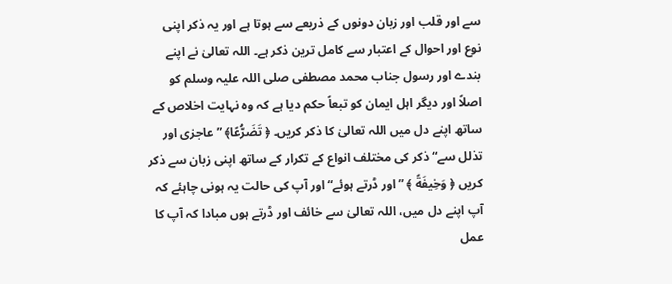سے اور قلب اور زبان دونوں کے ذریعے سے ہوتا ہے اور یہ ذکر اپنی نوع اور احوال کے اعتبار سے کامل ترین ذکر ہے۔ اللہ تعالیٰ نے اپنے بندے اور رسول جناب محمد مصطفی صلی اللہ علیہ وسلم کو اصلاً اور دیگر اہل ایمان کو تبعاً حکم دیا ہے کہ وہ نہایت اخلاص کے ساتھ اپنے دل میں اللہ تعالیٰ کا ذکر کریں۔ ﴿ تَضَرُّعًا﴾ ” عاجزی اور تذلل سے“ ذکر کی مختلف انواع کے تکرار کے ساتھ اپنی زبان سے ذکر کریں ﴿ وَخِيفَةً ﴾ ” اور ڈرتے ہوئے“ اور آپ کی حالت یہ ہونی چاہئے کہ آپ اپنے دل میں، اللہ تعالیٰ سے خائف اور ڈرتے ہوں مبادا کہ آپ کا عمل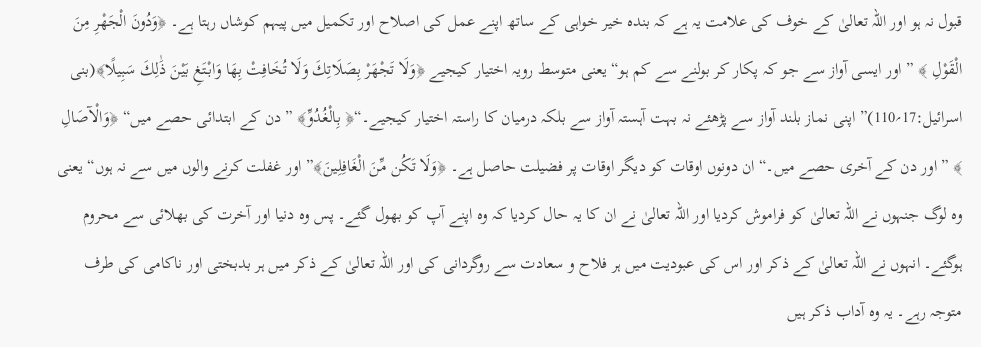قبول نہ ہو اور اللہ تعالیٰ کے خوف کی علامت یہ ہے کہ بندہ خیر خواہی کے ساتھ اپنے عمل کی اصلاح اور تکمیل میں پیہم کوشاں رہتا ہے۔ ﴿وَدُونَ الْجَهْرِ مِنَ الْقَوْلِ ﴾ ” اور ایسی آواز سے جو کہ پکار کر بولنے سے کم ہو“ یعنی متوسط رویہ اختیار کیجیے ﴿وَلَا تَجْهَرْ بِصَلَاتِكَ وَلَا تُخَافِتْ بِهَا وَابْتَغِ بَيْنَ ذَٰلِكَ سَبِيلًا﴾(بنی اسرائیل:17؍110)” اپنی نماز بلند آواز سے پڑھئے نہ بہت آہستہ آواز سے بلکہ درمیان کا راستہ اختیار کیجیے۔“﴿ بِالْغُدُوِّ﴾ ” دن کے ابتدائی حصے میں“ ﴿وَالْآصَالِ ﴾ ” اور دن کے آخری حصے میں۔“ ان دونوں اوقات کو دیگر اوقات پر فضیلت حاصل ہے۔ ﴿وَلَا تَكُن مِّنَ الْغَافِلِينَ﴾” اور غفلت کرنے والوں میں سے نہ ہوں“ یعنی وہ لوگ جنہوں نے اللہ تعالیٰ کو فراموش کردیا اور اللہ تعالیٰ نے ان کا یہ حال کردیا کہ وہ اپنے آپ کو بھول گئے۔ پس وہ دنیا اور آخرت کی بھلائی سے محروم ہوگئے۔ انہوں نے اللہ تعالیٰ کے ذکر اور اس کی عبودیت میں ہر فلاح و سعادت سے روگردانی کی اور اللہ تعالیٰ کے ذکر میں ہر بدبختی اور ناکامی کی طرف متوجہ رہے۔ یہ وہ آداب ذکر ہیں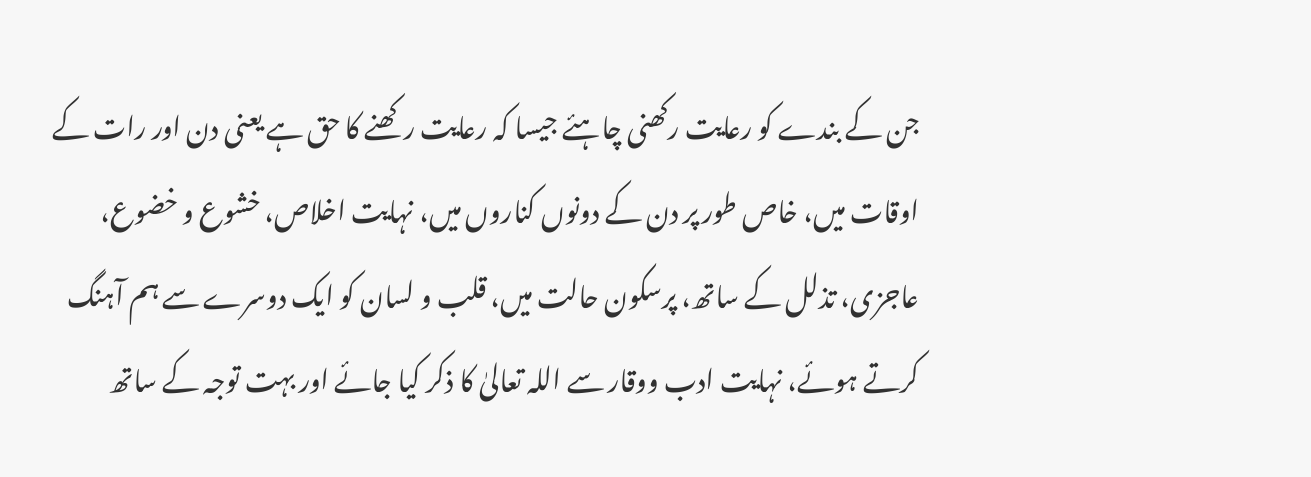جن کے بندے کو رعایت رکھنی چاہئے جیسا کہ رعایت رکھنے کا حق ہے یعنی دن اور رات کے اوقات میں، خاص طور پر دن کے دونوں کناروں میں، نہایت اخلاص، خشوع و خضوع، عاجزی، تذلل کے ساتھ، پرسکون حالت میں، قلب و لسان کو ایک دوسرے سے ہم آہنگ کرتے ہوئے، نہایت ادب ووقار سے اللہ تعالیٰ کا ذکر کیا جائے اور بہت توجہ کے ساتھ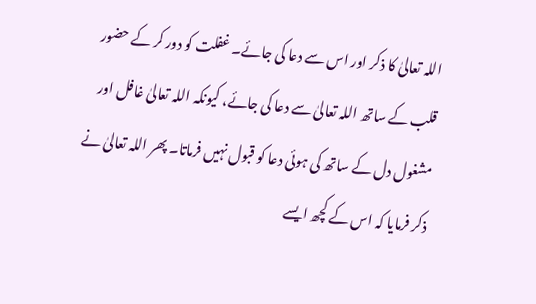اللہ تعالیٰ کا ذکر اور اس سے دعا کی جائے۔ غفلت کو دور کر کے حضور قلب کے ساتھ اللہ تعالیٰ سے دعا کی جائے، کیونکہ اللہ تعالیٰ غافل اور مشغول دل کے ساتھ کی ہوئی دعا کو قبول نہیں فرماتا۔ پھر اللہ تعالیٰ نے ذکر فرمایا کہ اس کے کچھ ایسے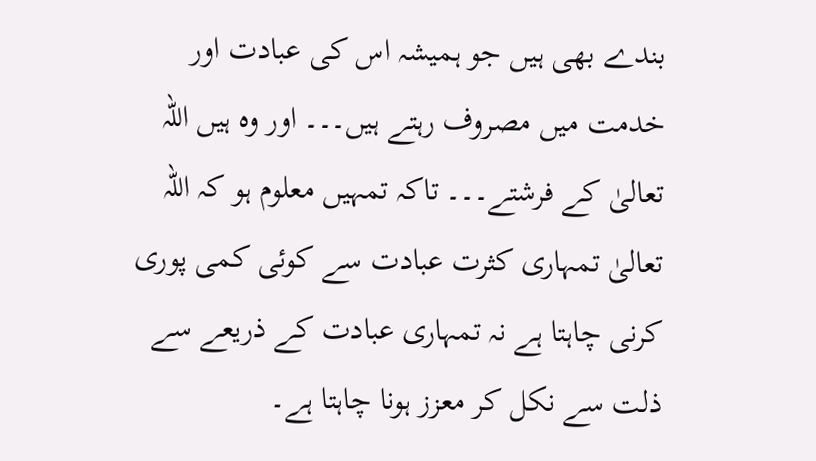بندے بھی ہیں جو ہمیشہ اس کی عبادت اور خدمت میں مصروف رہتے ہیں۔۔۔ اور وہ ہیں اللہ تعالیٰ کے فرشتے۔۔۔ تاکہ تمہیں معلوم ہو کہ اللہ تعالیٰ تمہاری کثرت عبادت سے کوئی کمی پوری کرنی چاہتا ہے نہ تمہاری عبادت کے ذریعے سے ذلت سے نکل کر معزز ہونا چاہتا ہے۔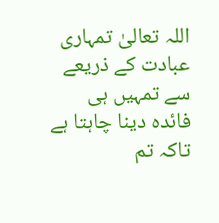اللہ تعالیٰ تمہاری عبادت کے ذریعے سے تمہیں ہی فائدہ دینا چاہتا ہے تاکہ تم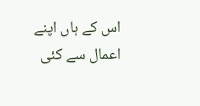اس کے ہاں اپنے اعمال سے کئی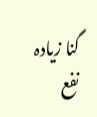گنا زیادہ نفع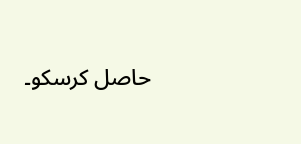حاصل کرسکو۔